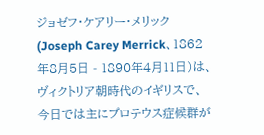ジョゼフ・ケアリー・メリック(Joseph Carey Merrick、1862年8月5日 - 1890年4月11日)は、ヴィクトリア朝時代のイギリスで、今日では主にプロテウス症候群が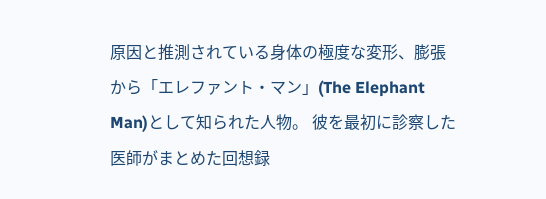原因と推測されている身体の極度な変形、膨張から「エレファント・マン」(The Elephant Man)として知られた人物。 彼を最初に診察した医師がまとめた回想録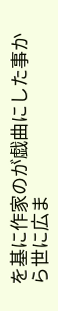を基に作家のが戯曲にした事から世に広ま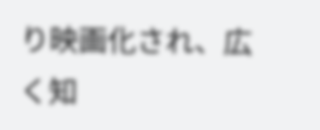り映画化され、広く知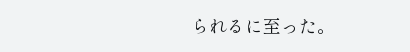られるに至った。